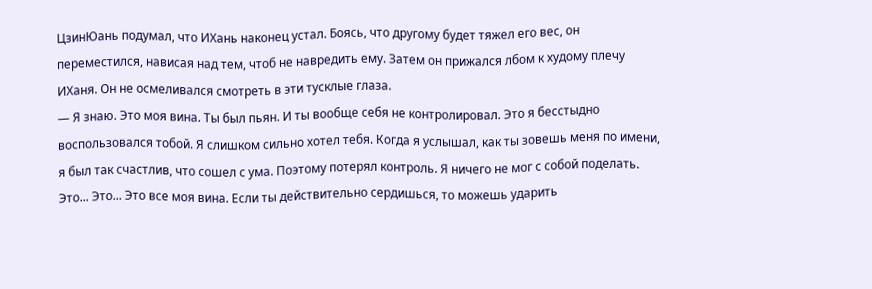ЦзинЮань подумал, что ИХань наконец устал. Боясь, что другому будет тяжел его вес, он переместился, нависая над тем, чтоб не навредить ему. Затем он прижался лбом к худому плечу ИХаня. Он не осмеливался смотреть в эти тусклые глаза.
— Я знаю. Это моя вина. Ты был пьян. И ты вообще себя не контролировал. Это я бесстыдно воспользовался тобой. Я слишком сильно хотел тебя. Когда я услышал, как ты зовешь меня по имени, я был так счастлив, что сошел с ума. Поэтому потерял контроль. Я ничего не мог с собой поделать. Это... Это... Это все моя вина. Если ты действительно сердишься, то можешь ударить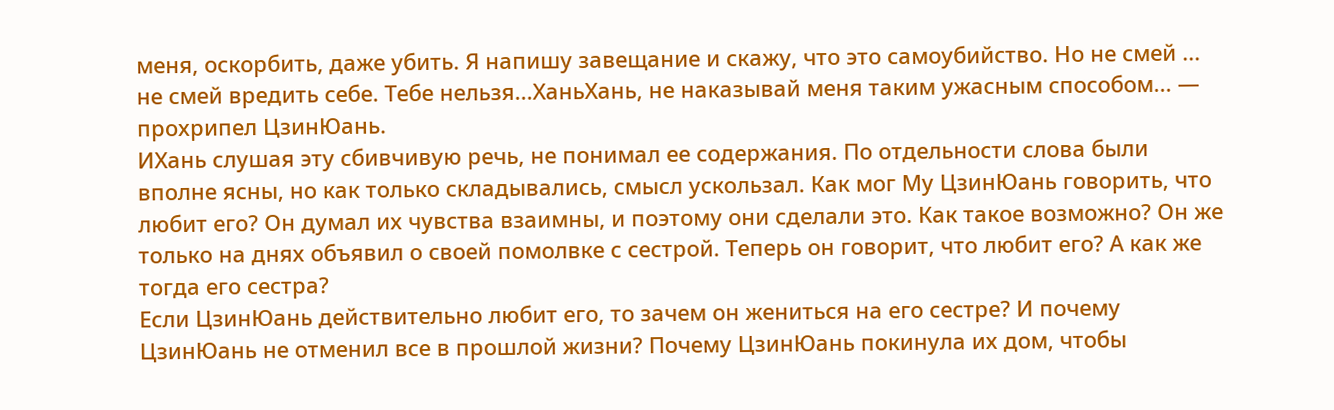меня, оскорбить, даже убить. Я напишу завещание и скажу, что это самоубийство. Но не смей ... не смей вредить себе. Тебе нельзя...ХаньХань, не наказывай меня таким ужасным способом... — прохрипел ЦзинЮань.
ИХань слушая эту сбивчивую речь, не понимал ее содержания. По отдельности слова были вполне ясны, но как только складывались, смысл ускользал. Как мог Му ЦзинЮань говорить, что любит его? Он думал их чувства взаимны, и поэтому они сделали это. Как такое возможно? Он же только на днях объявил о своей помолвке с сестрой. Теперь он говорит, что любит его? А как же тогда его сестра?
Если ЦзинЮань действительно любит его, то зачем он жениться на его сестре? И почему ЦзинЮань не отменил все в прошлой жизни? Почему ЦзинЮань покинула их дом, чтобы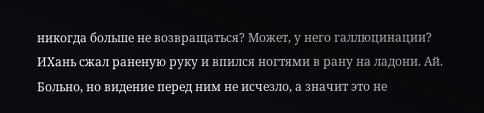никогда больше не возвращаться? Может, у него галлюцинации? ИХань сжал раненую руку и впился ногтями в рану на ладони. Ай. Больно, но видение перед ним не исчезло, а значит это не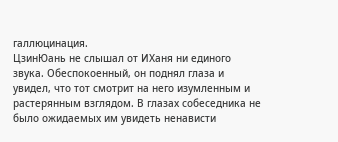галлюцинация.
ЦзинЮань не слышал от ИХаня ни единого звука. Обеспокоенный, он поднял глаза и увидел, что тот смотрит на него изумленным и растерянным взглядом. В глазах собеседника не было ожидаемых им увидеть ненависти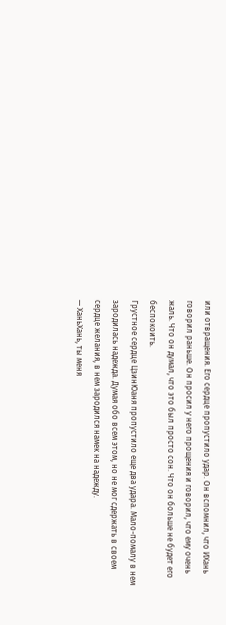или отвращения. Его сердце пропустило удар. Он вспомнил, что ИХань говорил раньше. Он просил у него прощения и говорил, что ему очень жаль. Что он думал, что это был просто сон. Что он больше не будет его беспокоить.
Грустное сердце ЦзинЮаня пропустило еще два удара. Мало-помалу в нем зародилась надежда. Думая обо всем этом, но не мог сдержать в своем сердце желания, в нем зародился намек на надежду.
— ХаньХань, ты меня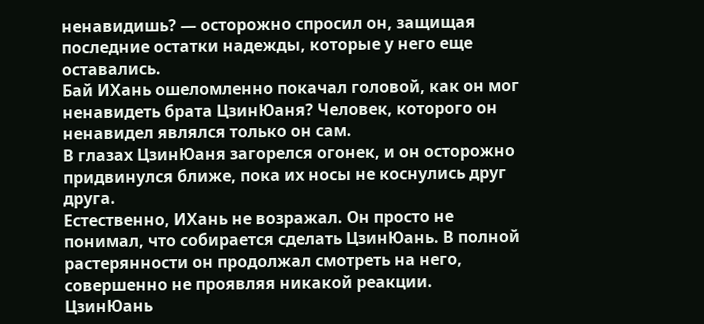ненавидишь? — осторожно спросил он, защищая последние остатки надежды, которые у него еще оставались.
Бай ИХань ошеломленно покачал головой, как он мог ненавидеть брата ЦзинЮаня? Человек, которого он ненавидел являлся только он сам.
В глазах ЦзинЮаня загорелся огонек, и он осторожно придвинулся ближе, пока их носы не коснулись друг друга.
Естественно, ИХань не возражал. Он просто не понимал, что собирается сделать ЦзинЮань. В полной растерянности он продолжал смотреть на него, совершенно не проявляя никакой реакции.
ЦзинЮань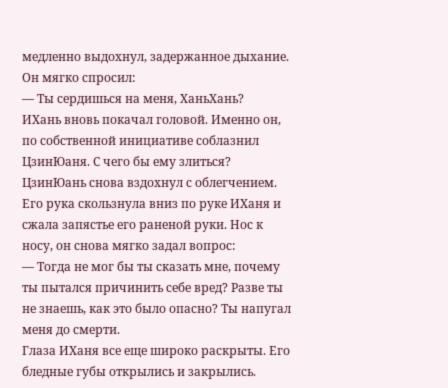медленно выдохнул, задержанное дыхание. Он мягко спросил:
— Ты сердишься на меня, ХаньХань?
ИХань вновь покачал головой. Именно он, по собственной инициативе соблазнил ЦзинЮаня. С чего бы ему злиться?
ЦзинЮань снова вздохнул с облегчением. Его рука скользнула вниз по руке ИХаня и сжала запястье его раненой руки. Нос к носу, он снова мягко задал вопрос:
— Тогда не мог бы ты сказать мне, почему ты пытался причинить себе вред? Разве ты не знаешь, как это было опасно? Ты напугал меня до смерти.
Глаза ИХаня все еще широко раскрыты. Его бледные губы открылись и закрылись.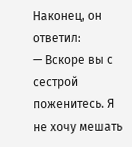Наконец, он ответил:
— Вскоре вы с сестрой поженитесь. Я не хочу мешать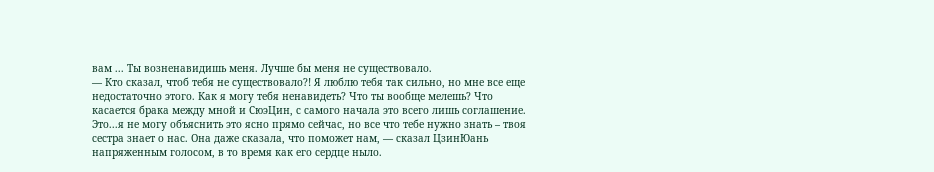вам ... Ты возненавидишь меня. Лучше бы меня не существовало.
— Кто сказал, чтоб тебя не существовало?! Я люблю тебя так сильно, но мне все еще недостаточно этого. Как я могу тебя ненавидеть? Что ты вообще мелешь? Что касается брака между мной и СюэЦин, с самого начала это всего лишь соглашение. Это...я не могу объяснить это ясно прямо сейчас, но все что тебе нужно знать – твоя сестра знает о нас. Она даже сказала, что поможет нам, — сказал ЦзинЮань напряженным голосом, в то время как его сердце ныло.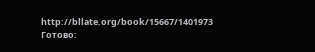http://bllate.org/book/15667/1401973
Готово: